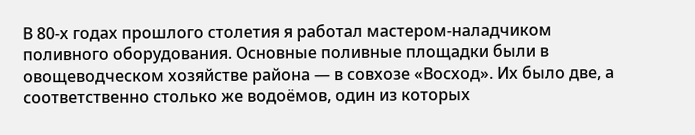В 80-х годах прошлого столетия я работал мастером-наладчиком поливного оборудования. Основные поливные площадки были в овощеводческом хозяйстве района — в совхозе «Восход». Их было две, а соответственно столько же водоёмов, один из которых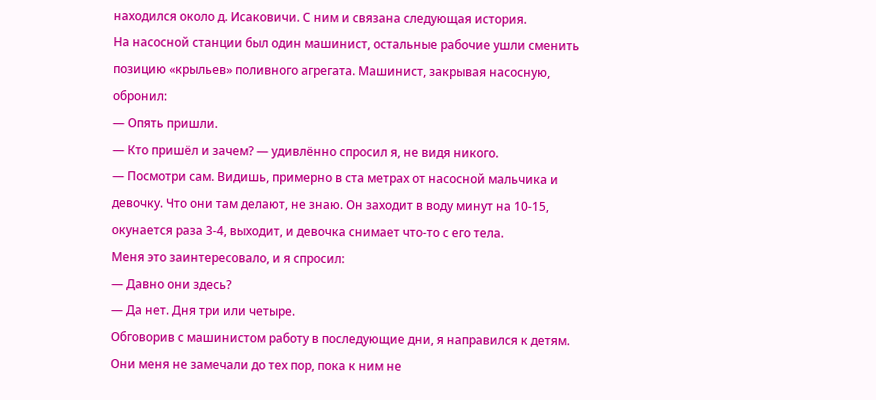находился около д. Исаковичи. С ним и связана следующая история.
На насосной станции был один машинист, остальные рабочие ушли сменить позицию «крыльев» поливного агрегата. Машинист, закрывая насосную, обронил:
— Опять пришли.
— Кто пришёл и зачем? — удивлённо спросил я, не видя никого.
— Посмотри сам. Видишь, примерно в ста метрах от насосной мальчика и девочку. Что они там делают, не знаю. Он заходит в воду минут на 10-15, окунается раза 3-4, выходит, и девочка снимает что-то с его тела.
Меня это заинтересовало, и я спросил:
— Давно они здесь?
— Да нет. Дня три или четыре.
Обговорив с машинистом работу в последующие дни, я направился к детям. Они меня не замечали до тех пор, пока к ним не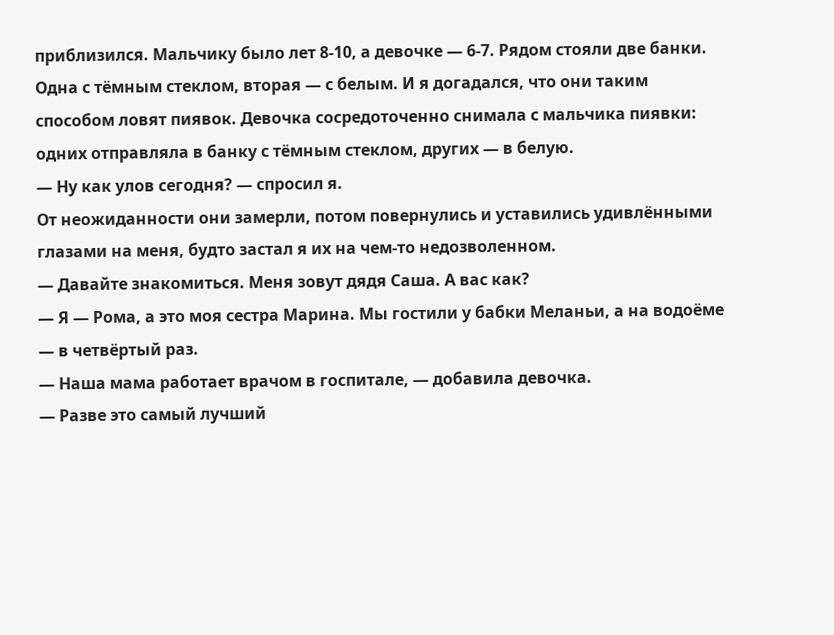приблизился. Мальчику было лет 8-10, а девочке — 6-7. Рядом стояли две банки. Одна с тёмным стеклом, вторая — с белым. И я догадался, что они таким способом ловят пиявок. Девочка сосредоточенно снимала с мальчика пиявки: одних отправляла в банку с тёмным стеклом, других — в белую.
— Ну как улов сегодня? — спросил я.
От неожиданности они замерли, потом повернулись и уставились удивлёнными глазами на меня, будто застал я их на чем-то недозволенном.
— Давайте знакомиться. Меня зовут дядя Саша. А вас как?
— Я — Рома, а это моя сестра Марина. Мы гостили у бабки Меланьи, а на водоёме — в четвёртый раз.
— Наша мама работает врачом в госпитале, — добавила девочка.
— Разве это самый лучший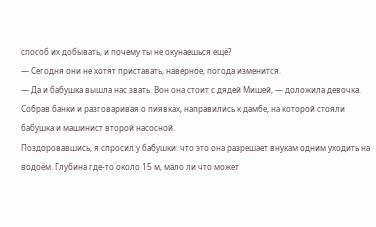способ их добывать, и почему ты не окунаешься ещё?
— Сегодня они не хотят приставать, наверное, погода изменится.
— Да и бабушка вышла нас звать. Вон она стоит с дядей Мишей, — доложила девочка.
Собрав банки и разговаривая о пиявках, направились к дамбе, на которой стояли бабушка и машинист второй насосной.
Поздоровавшись, я спросил у бабушки: что это она разрешает внукам одним уходить на водоём. Глубина где-то около 15 м, мало ли что может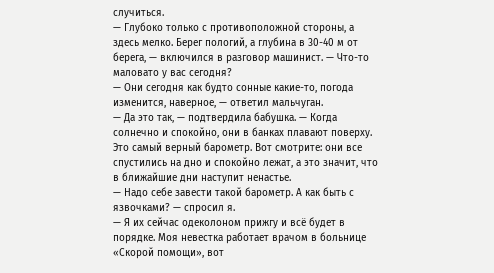случиться.
— Глубоко только с противоположной стороны, а здесь мелко. Берег пологий, а глубина в 30-40 м от берега, — включился в разговор машинист. — Что-то маловато у вас сегодня?
— Они сегодня как будто сонные какие-то, погода изменится, наверное, — ответил мальчуган.
— Да это так, — подтвердила бабушка. — Когда солнечно и спокойно, они в банках плавают поверху. Это самый верный барометр. Вот смотрите: они все спустились на дно и спокойно лежат, а это значит, что в ближайшие дни наступит ненастье.
— Надо себе завести такой барометр. А как быть с язвочками? — спросил я.
— Я их сейчас одеколоном прижгу и всё будет в порядке. Моя невестка работает врачом в больнице «Скорой помощи», вот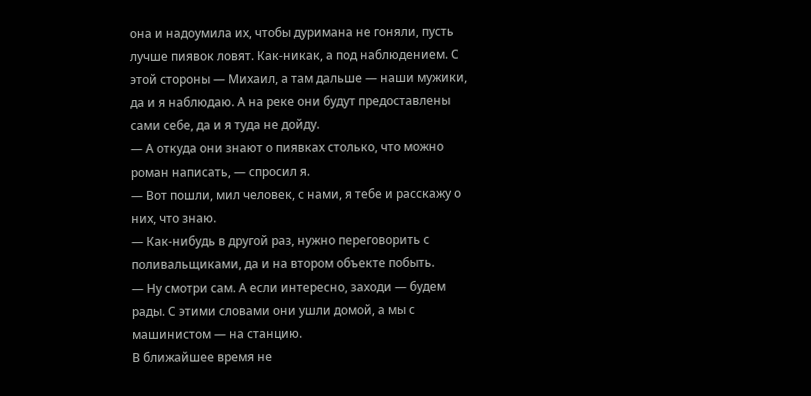она и надоумила их, чтобы дуримана не гоняли, пусть лучше пиявок ловят. Как-никак, а под наблюдением. С этой стороны — Михаил, а там дальше — наши мужики, да и я наблюдаю. А на реке они будут предоставлены сами себе, да и я туда не дойду.
— А откуда они знают о пиявках столько, что можно роман написать, — спросил я.
— Вот пошли, мил человек, с нами, я тебе и расскажу о них, что знаю.
— Как-нибудь в другой раз, нужно переговорить с поливальщиками, да и на втором объекте побыть.
— Ну смотри сам. А если интересно, заходи — будем рады. С этими словами они ушли домой, а мы с машинистом — на станцию.
В ближайшее время не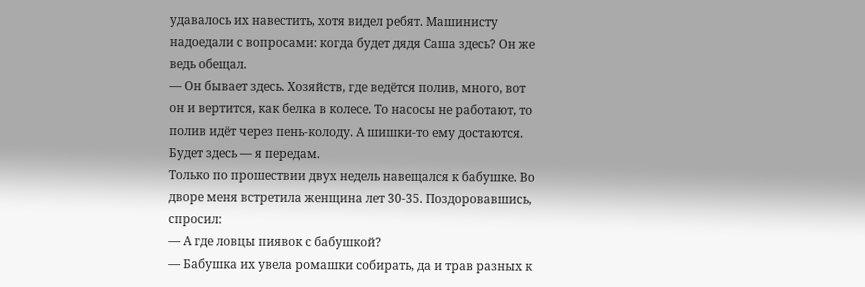удавалось их навестить, хотя видел ребят. Машинисту надоедали с вопросами: когда будет дядя Саша здесь? Он же ведь обещал.
— Он бывает здесь. Хозяйств, где ведётся полив, много, вот он и вертится, как белка в колесе. То насосы не работают, то полив идёт через пень-колоду. А шишки-то ему достаются. Будет здесь — я передам.
Только по прошествии двух недель навещался к бабушке. Во дворе меня встретила женщина лет 30-35. Поздоровавшись, спросил:
— А где ловцы пиявок с бабушкой?
— Бабушка их увела ромашки собирать, да и трав разных к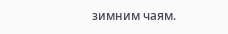зимним чаям.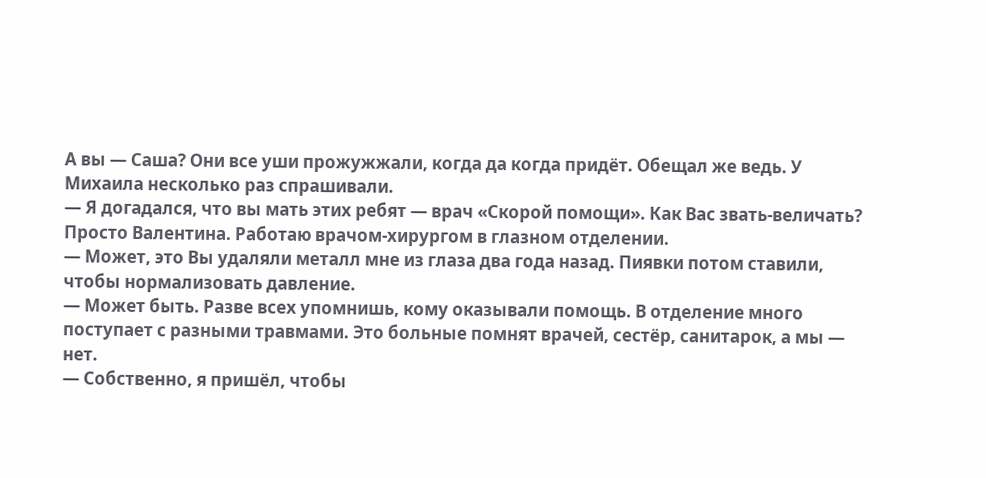А вы — Саша? Они все уши прожужжали, когда да когда придёт. Обещал же ведь. У Михаила несколько раз спрашивали.
— Я догадался, что вы мать этих ребят — врач «Скорой помощи». Как Вас звать-величать?
Просто Валентина. Работаю врачом-хирургом в глазном отделении.
— Может, это Вы удаляли металл мне из глаза два года назад. Пиявки потом ставили, чтобы нормализовать давление.
— Может быть. Разве всех упомнишь, кому оказывали помощь. В отделение много поступает с разными травмами. Это больные помнят врачей, сестёр, санитарок, а мы — нет.
— Собственно, я пришёл, чтобы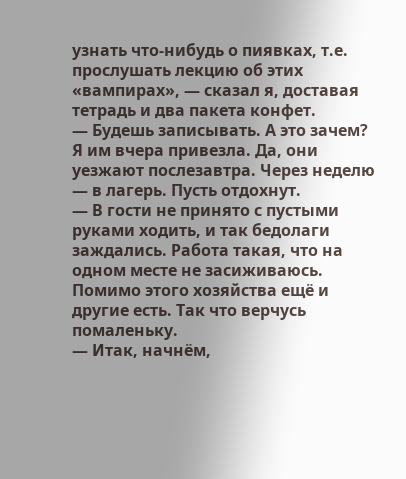узнать что-нибудь о пиявках, т.е. прослушать лекцию об этих «вампирах», — сказал я, доставая тетрадь и два пакета конфет.
— Будешь записывать. А это зачем? Я им вчера привезла. Да, они уезжают послезавтра. Через неделю — в лагерь. Пусть отдохнут.
— В гости не принято с пустыми руками ходить, и так бедолаги заждались. Работа такая, что на одном месте не засиживаюсь. Помимо этого хозяйства ещё и другие есть. Так что верчусь помаленьку.
— Итак, начнём,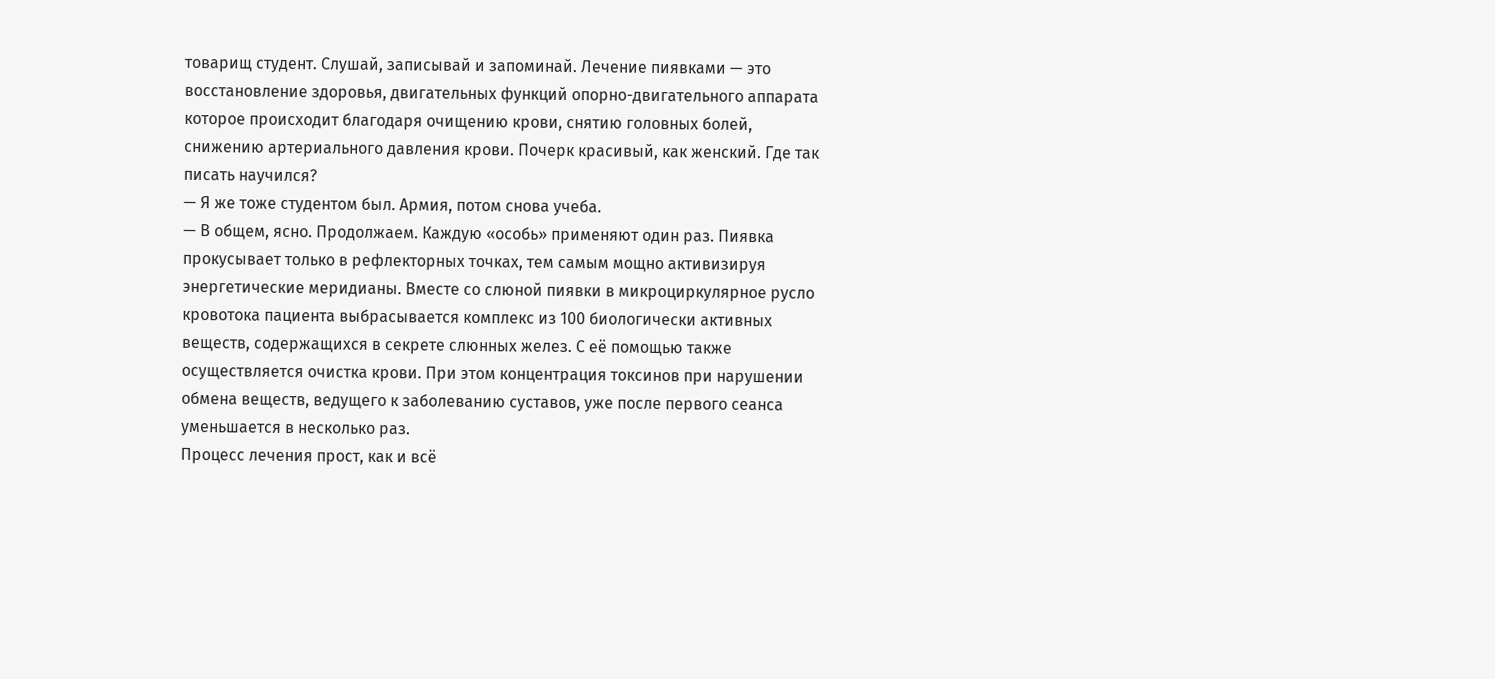товарищ студент. Слушай, записывай и запоминай. Лечение пиявками — это восстановление здоровья, двигательных функций опорно-двигательного аппарата которое происходит благодаря очищению крови, снятию головных болей, снижению артериального давления крови. Почерк красивый, как женский. Где так писать научился?
— Я же тоже студентом был. Армия, потом снова учеба.
— В общем, ясно. Продолжаем. Каждую «особь» применяют один раз. Пиявка прокусывает только в рефлекторных точках, тем самым мощно активизируя энергетические меридианы. Вместе со слюной пиявки в микроциркулярное русло кровотока пациента выбрасывается комплекс из 100 биологически активных веществ, содержащихся в секрете слюнных желез. С её помощью также осуществляется очистка крови. При этом концентрация токсинов при нарушении обмена веществ, ведущего к заболеванию суставов, уже после первого сеанса уменьшается в несколько раз.
Процесс лечения прост, как и всё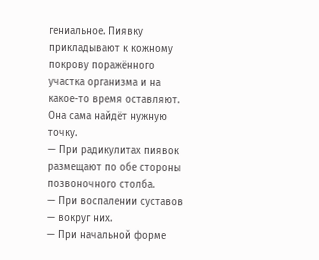гениальное. Пиявку прикладывают к кожному покрову поражённого участка организма и на какое-то время оставляют. Она сама найдёт нужную точку.
— При радикулитах пиявок размещают по обе стороны позвоночного столба.
— При воспалении суставов — вокруг них.
— При начальной форме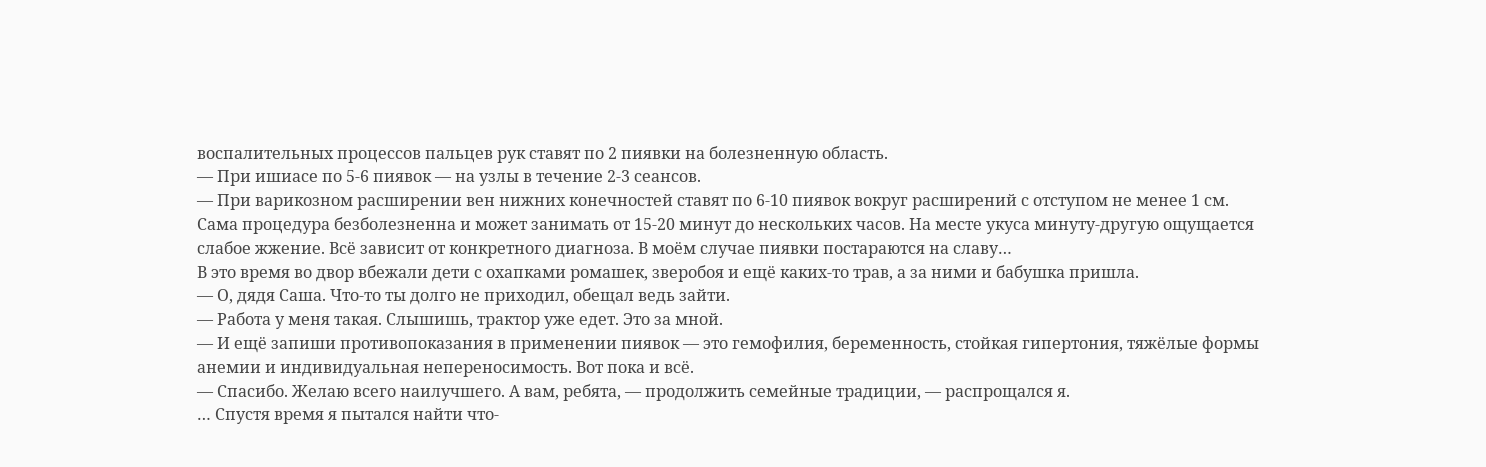воспалительных процессов пальцев рук ставят по 2 пиявки на болезненную область.
— При ишиасе по 5-6 пиявок — на узлы в течение 2-3 сеансов.
— При варикозном расширении вен нижних конечностей ставят по 6-10 пиявок вокруг расширений с отступом не менее 1 см.
Сама процедура безболезненна и может занимать от 15-20 минут до нескольких часов. На месте укуса минуту-другую ощущается слабое жжение. Всё зависит от конкретного диагноза. В моём случае пиявки постараются на славу…
В это время во двор вбежали дети с охапками ромашек, зверобоя и ещё каких-то трав, а за ними и бабушка пришла.
— О, дядя Саша. Что-то ты долго не приходил, обещал ведь зайти.
— Работа у меня такая. Слышишь, трактор уже едет. Это за мной.
— И ещё запиши противопоказания в применении пиявок — это гемофилия, беременность, стойкая гипертония, тяжёлые формы анемии и индивидуальная непереносимость. Вот пока и всё.
— Спасибо. Желаю всего наилучшего. А вам, ребята, — продолжить семейные традиции, — распрощался я.
… Спустя время я пытался найти что-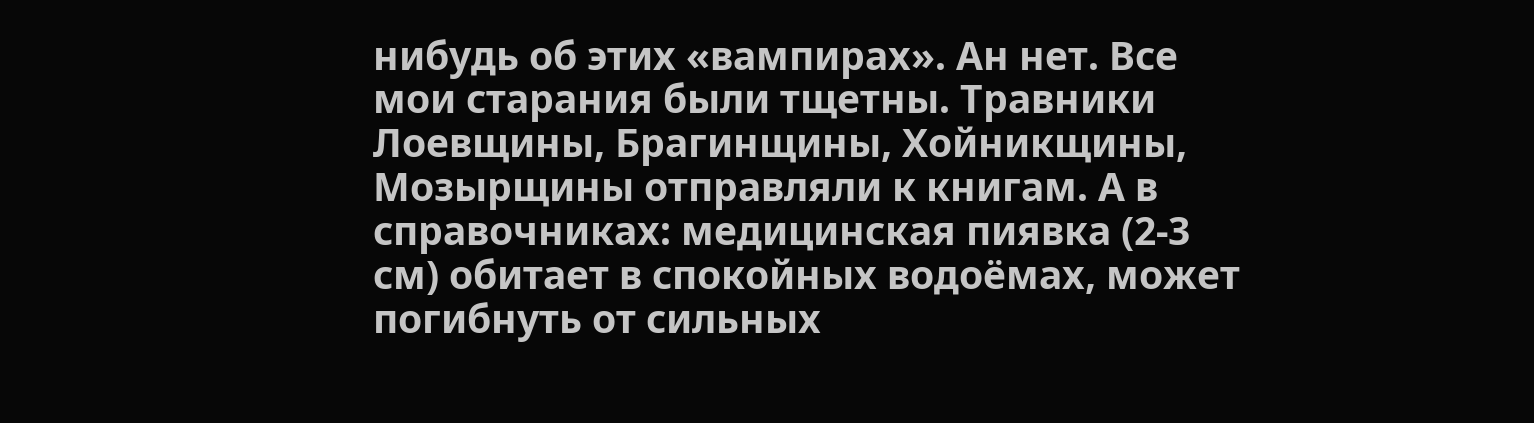нибудь об этих «вампирах». Ан нет. Все мои старания были тщетны. Травники Лоевщины, Брагинщины, Хойникщины, Мозырщины отправляли к книгам. А в справочниках: медицинская пиявка (2-3 см) обитает в спокойных водоёмах, может погибнуть от сильных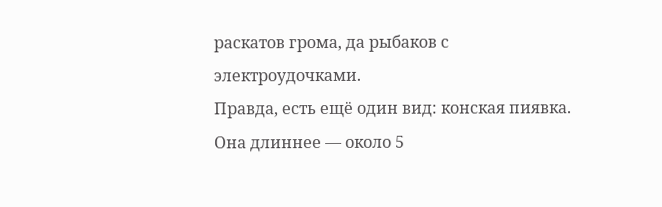раскатов грома, да рыбаков с электроудочками.
Правда, есть ещё один вид: конская пиявка. Она длиннее — около 5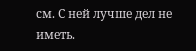см. С ней лучше дел не иметь.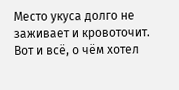Место укуса долго не заживает и кровоточит. Вот и всё, о чём хотел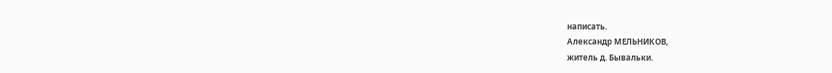написать.
Александр МЕЛЬНИКОВ,
житель д. Бывальки.